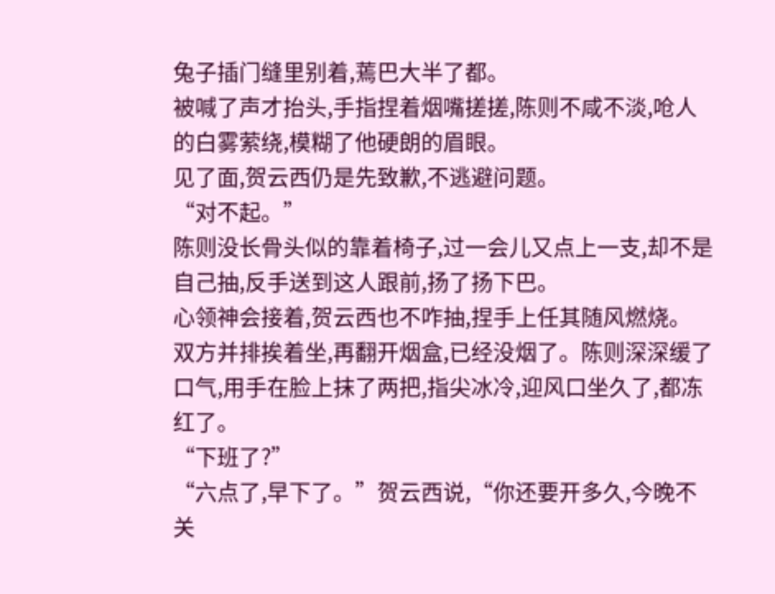兔子插门缝里别着,蔫巴大半了都。
被喊了声才抬头,手指捏着烟嘴搓搓,陈则不咸不淡,呛人的白雾萦绕,模糊了他硬朗的眉眼。
见了面,贺云西仍是先致歉,不逃避问题。
“对不起。”
陈则没长骨头似的靠着椅子,过一会儿又点上一支,却不是自己抽,反手送到这人跟前,扬了扬下巴。
心领神会接着,贺云西也不咋抽,捏手上任其随风燃烧。
双方并排挨着坐,再翻开烟盒,已经没烟了。陈则深深缓了口气,用手在脸上抹了两把,指尖冰冷,迎风口坐久了,都冻红了。
“下班了?”
“六点了,早下了。”贺云西说,“你还要开多久,今晚不关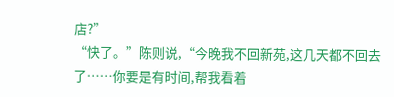店?”
“快了。”陈则说,“今晚我不回新苑,这几天都不回去了……你要是有时间,帮我看着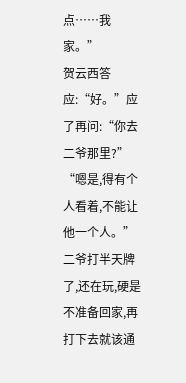点……我家。”
贺云西答应:“好。”应了再问:“你去二爷那里?”
“嗯是,得有个人看着,不能让他一个人。”
二爷打半天牌了,还在玩,硬是不准备回家,再打下去就该通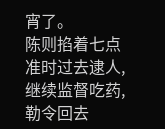宵了。
陈则掐着七点准时过去逮人,继续监督吃药,勒令回去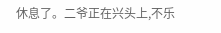休息了。二爷正在兴头上,不乐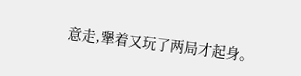意走,犟着又玩了两局才起身。